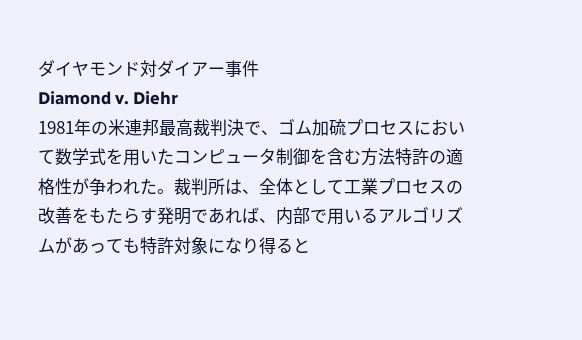ダイヤモンド対ダイアー事件
Diamond v. Diehr
1981年の米連邦最高裁判決で、ゴム加硫プロセスにおいて数学式を用いたコンピュータ制御を含む方法特許の適格性が争われた。裁判所は、全体として工業プロセスの改善をもたらす発明であれば、内部で用いるアルゴリズムがあっても特許対象になり得ると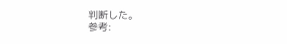判断した。
参考: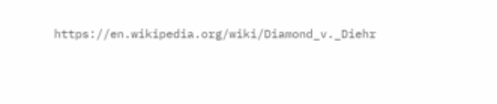https://en.wikipedia.org/wiki/Diamond_v._Diehr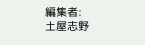編集者:
土屋志野